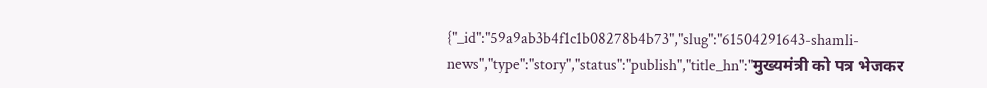{"_id":"59a9ab3b4f1c1b08278b4b73","slug":"61504291643-shamli-news","type":"story","status":"publish","title_hn":"मुख्यमंत्री को पत्र भेजकर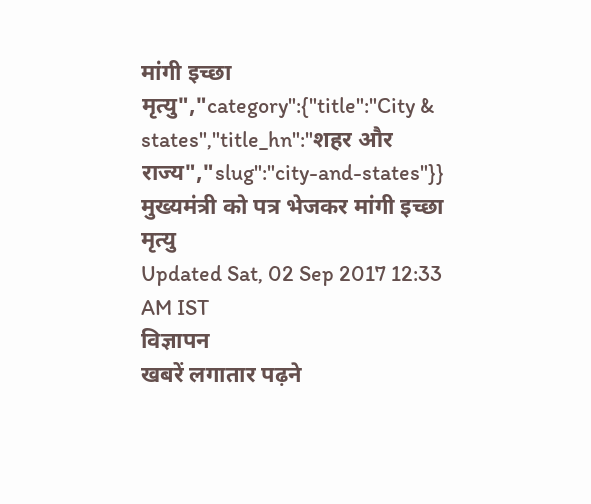मांगी इच्छा मृत्यु","category":{"title":"City & states","title_hn":"शहर और राज्य","slug":"city-and-states"}}
मुख्यमंत्री को पत्र भेजकर मांगी इच्छा मृत्यु
Updated Sat, 02 Sep 2017 12:33 AM IST
विज्ञापन
खबरें लगातार पढ़ने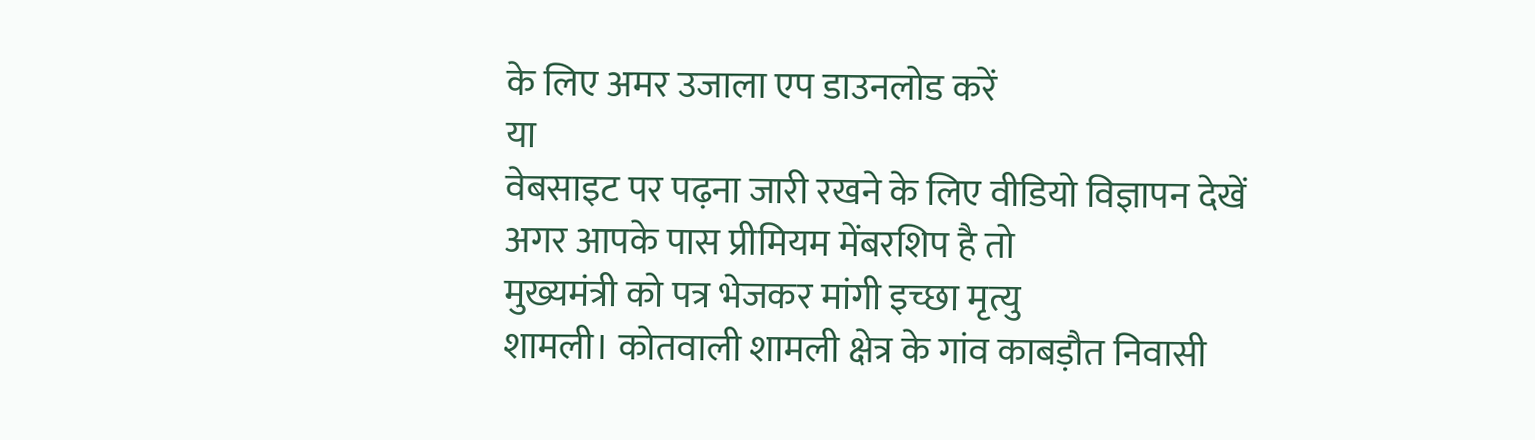के लिए अमर उजाला एप डाउनलोड करें
या
वेबसाइट पर पढ़ना जारी रखने के लिए वीडियो विज्ञापन देखें
अगर आपके पास प्रीमियम मेंबरशिप है तो
मुख्यमंत्री को पत्र भेजकर मांगी इच्छा मृत्यु
शामली। कोतवाली शामली क्षेत्र के गांव काबड़ौत निवासी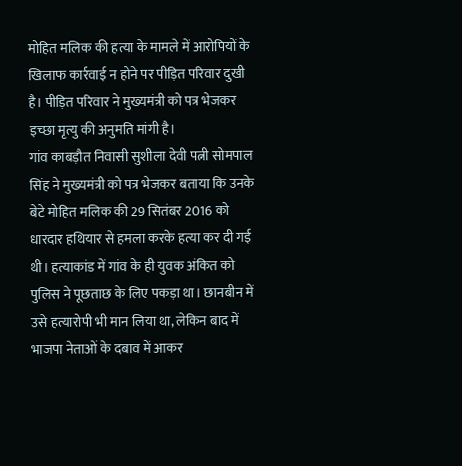मोहित मलिक की हत्या के मामले में आरोपियों के खिलाफ कार्रवाई न होने पर पीड़ित परिवार दुखी है। पीड़ित परिवार ने मुख्यमंत्री को पत्र भेजकर इच्छा मृत्यु की अनुमति मांगी है।
गांव काबड़ौत निवासी सुशीला देवी पत्नी सोमपाल सिंह ने मुख्यमंत्री को पत्र भेजकर बताया कि उनके बेटे मोहित मलिक की 29 सितंबर 2016 को धारदार हथियार से हमला करके हत्या कर दी गई थी। हत्याकांड में गांव के ही युवक अंकित को पुलिस ने पूछताछ के लिए पकड़ा था। छानबीन में उसे हत्यारोपी भी मान लिया था, लेकिन बाद में भाजपा नेताओं के दबाव में आकर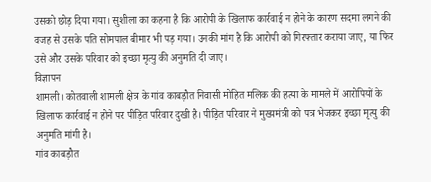उसको छोड़ दिया गया। सुशीला का कहना है कि आरोपी के खिलाफ कार्रवाई न होने के कारण सदमा लगने की वजह से उसके पति सोमपाल बीमार भी पड़ गया। उनकी मांग है कि आरोपी को गिरफ्तार कराया जाए, या फिर उसे और उसके परिवार को इच्छा मृत्यु की अनुमति दी जाए।
विज्ञापन
शामली। कोतवाली शामली क्षेत्र के गांव काबड़ौत निवासी मोहित मलिक की हत्या के मामले में आरोपियों के खिलाफ कार्रवाई न होने पर पीड़ित परिवार दुखी है। पीड़ित परिवार ने मुख्यमंत्री को पत्र भेजकर इच्छा मृत्यु की अनुमति मांगी है।
गांव काबड़ौत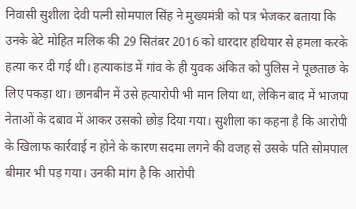निवासी सुशीला देवी पत्नी सोमपाल सिंह ने मुख्यमंत्री को पत्र भेजकर बताया कि उनके बेटे मोहित मलिक की 29 सितंबर 2016 को धारदार हथियार से हमला करके हत्या कर दी गई थी। हत्याकांड में गांव के ही युवक अंकित को पुलिस ने पूछताछ के लिए पकड़ा था। छानबीन में उसे हत्यारोपी भी मान लिया था, लेकिन बाद में भाजपा नेताओं के दबाव में आकर उसको छोड़ दिया गया। सुशीला का कहना है कि आरोपी के खिलाफ कार्रवाई न होने के कारण सदमा लगने की वजह से उसके पति सोमपाल बीमार भी पड़ गया। उनकी मांग है कि आरोपी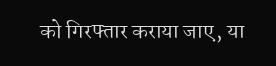को गिरफ्तार कराया जाए, या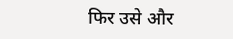फिर उसे और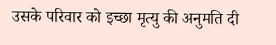उसके परिवार को इच्छा मृत्यु की अनुमति दी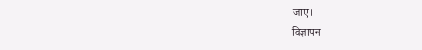जाए।
विज्ञापन